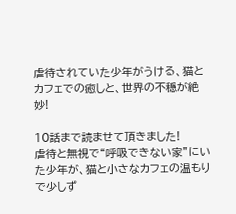虐待されていた少年がうける、猫とカフェでの癒しと、世界の不穏が絶妙!

10話まで読ませて頂きました!
虐待と無視で“呼吸できない家”にいた少年が、猫と小さなカフェの温もりで少しず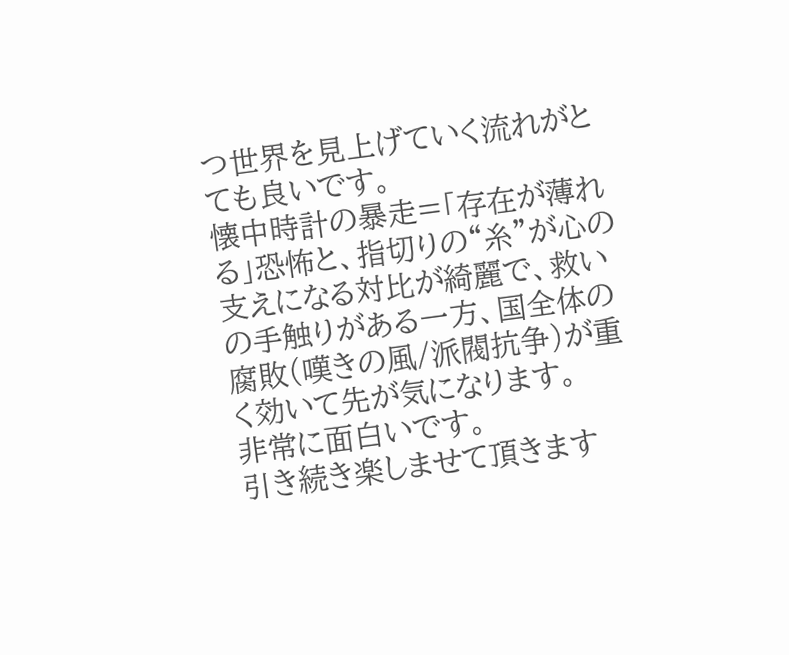つ世界を見上げていく流れがとても良いです。
懐中時計の暴走=「存在が薄れる」恐怖と、指切りの“糸”が心の支えになる対比が綺麗で、救いの手触りがある一方、国全体の腐敗(嘆きの風/派閥抗争)が重く効いて先が気になります。
非常に面白いです。
引き続き楽しませて頂きます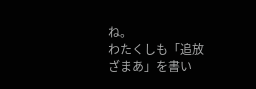ね。
わたくしも「追放ざまあ」を書い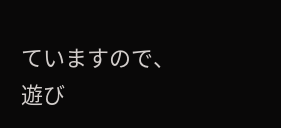ていますので、
遊び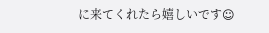に来てくれたら嬉しいです☺